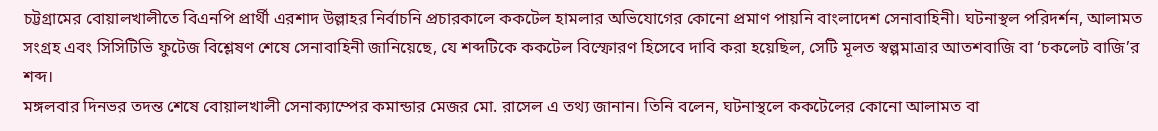চট্টগ্রামের বোয়ালখালীতে বিএনপি প্রার্থী এরশাদ উল্লাহর নির্বাচনি প্রচারকালে ককটেল হামলার অভিযোগের কোনো প্রমাণ পায়নি বাংলাদেশ সেনাবাহিনী। ঘটনাস্থল পরিদর্শন, আলামত সংগ্রহ এবং সিসিটিভি ফুটেজ বিশ্লেষণ শেষে সেনাবাহিনী জানিয়েছে, যে শব্দটিকে ককটেল বিস্ফোরণ হিসেবে দাবি করা হয়েছিল, সেটি মূলত স্বল্পমাত্রার আতশবাজি বা ‘চকলেট বাজি’র শব্দ।
মঙ্গলবার দিনভর তদন্ত শেষে বোয়ালখালী সেনাক্যাম্পের কমান্ডার মেজর মো. রাসেল এ তথ্য জানান। তিনি বলেন, ঘটনাস্থলে ককটেলের কোনো আলামত বা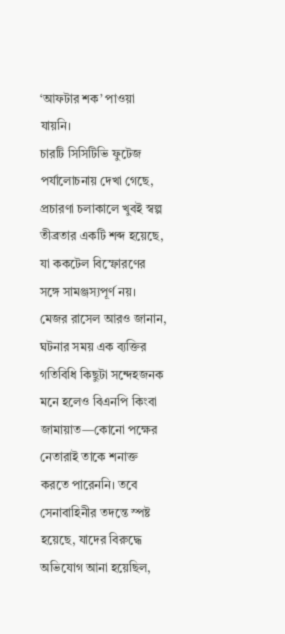‘আফটার শক’ পাওয়া যায়নি।
চারটি সিসিটিভি ফুটেজ পর্যালোচনায় দেখা গেছে, প্রচারণা চলাকালে খুবই স্বল্প তীব্রতার একটি শব্দ হয়েছে, যা ককটেল বিস্ফোরণের সঙ্গে সামঞ্জস্যপূর্ণ নয়।
মেজর রাসেল আরও জানান, ঘটনার সময় এক ব্যক্তির গতিবিধি কিছুটা সন্দেহজনক মনে হলেও বিএনপি কিংবা জামায়াত—কোনো পক্ষের নেতারাই তাকে শনাক্ত করতে পারেননি। তবে সেনাবাহিনীর তদন্তে স্পষ্ট হয়েছে, যাদের বিরুদ্ধে অভিযোগ আনা হয়েছিল,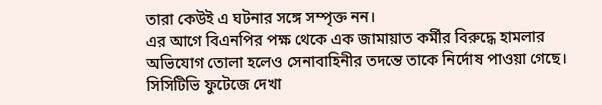তারা কেউই এ ঘটনার সঙ্গে সম্পৃক্ত নন।
এর আগে বিএনপির পক্ষ থেকে এক জামায়াত কর্মীর বিরুদ্ধে হামলার অভিযোগ তোলা হলেও সেনাবাহিনীর তদন্তে তাকে নির্দোষ পাওয়া গেছে। সিসিটিভি ফুটেজে দেখা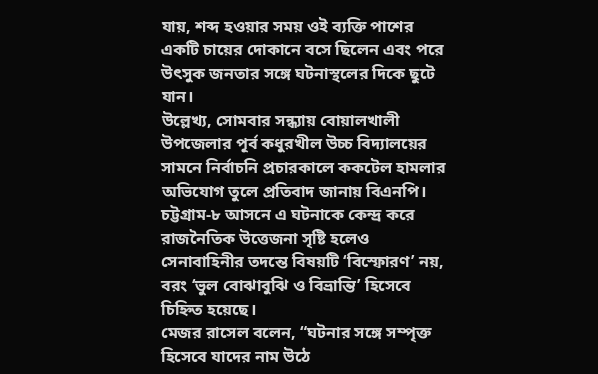যায়, শব্দ হওয়ার সময় ওই ব্যক্তি পাশের একটি চায়ের দোকানে বসে ছিলেন এবং পরে উৎসুক জনতার সঙ্গে ঘটনাস্থলের দিকে ছুটে যান।
উল্লেখ্য, সোমবার সন্ধ্যায় বোয়ালখালী উপজেলার পূর্ব কধুরখীল উচ্চ বিদ্যালয়ের সামনে নির্বাচনি প্রচারকালে ককটেল হামলার অভিযোগ তুলে প্রতিবাদ জানায় বিএনপি।
চট্টগ্রাম-৮ আসনে এ ঘটনাকে কেন্দ্র করে রাজনৈতিক উত্তেজনা সৃষ্টি হলেও সেনাবাহিনীর তদন্তে বিষয়টি ‘বিস্ফোরণ’ নয়, বরং ‘ভুল বোঝাবুঝি ও বিভ্রান্তি’ হিসেবে চিহ্নিত হয়েছে।
মেজর রাসেল বলেন, “ঘটনার সঙ্গে সম্পৃক্ত হিসেবে যাদের নাম উঠে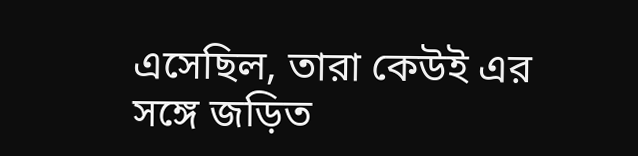এসেছিল, তারা কেউই এর সঙ্গে জড়িত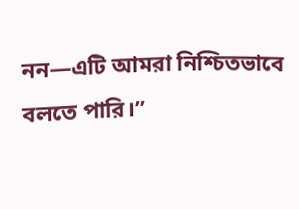নন—এটি আমরা নিশ্চিতভাবে বলতে পারি।”